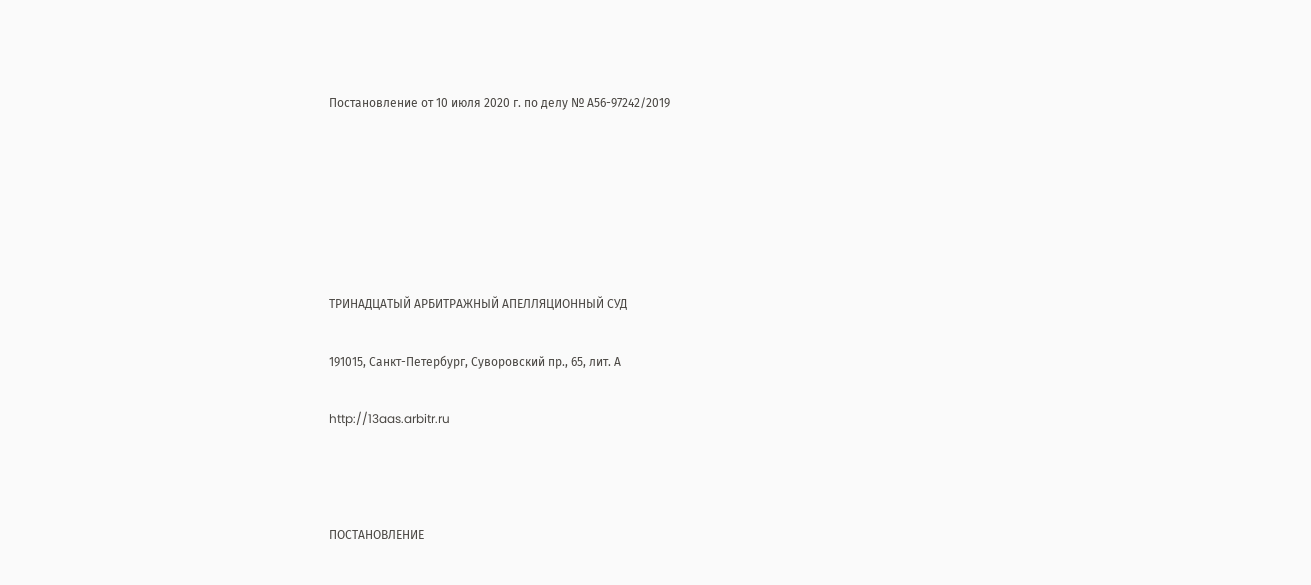Постановление от 10 июля 2020 г. по делу № А56-97242/2019






ТРИНАДЦАТЫЙ АРБИТРАЖНЫЙ АПЕЛЛЯЦИОННЫЙ СУД

191015, Санкт-Петербург, Суворовский пр., 65, лит. А

http://13aas.arbitr.ru



ПОСТАНОВЛЕНИЕ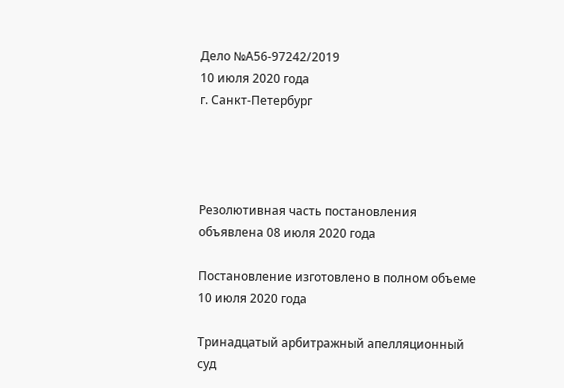Дело №А56-97242/2019
10 июля 2020 года
г. Санкт-Петербург




Резолютивная часть постановления объявлена 08 июля 2020 года

Постановление изготовлено в полном объеме 10 июля 2020 года

Тринадцатый арбитражный апелляционный суд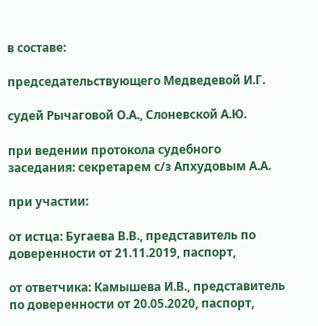в составе:

председательствующего Медведевой И.Г.

судей Рычаговой О.А., Слоневской А.Ю.

при ведении протокола судебного заседания: секретарем с/з Апхудовым А.А.

при участии:

от истца: Бугаева В.В., представитель по доверенности от 21.11.2019, паспорт,

от ответчика: Камышева И.В., представитель по доверенности от 20.05.2020, паспорт,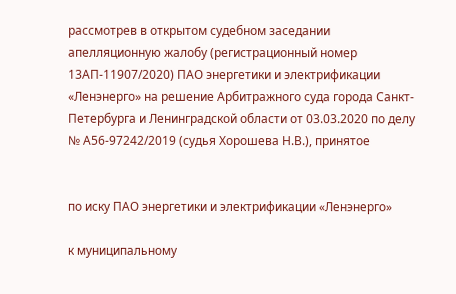рассмотрев в открытом судебном заседании апелляционную жалобу (регистрационный номер 13АП-11907/2020) ПАО энергетики и электрификации «Ленэнерго» на решение Арбитражного суда города Санкт-Петербурга и Ленинградской области от 03.03.2020 по делу № А56-97242/2019 (судья Хорошева Н.В.), принятое


по иску ПАО энергетики и электрификации «Ленэнерго»

к муниципальному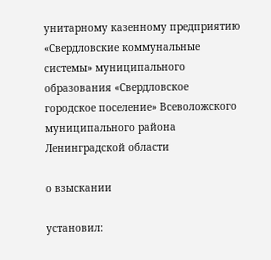унитарному казенному предприятию «Свердловские коммунальные системы» муниципального образования «Свердловское городское поселение» Всеволожского муниципального района Ленинградской области

о взыскании

установил: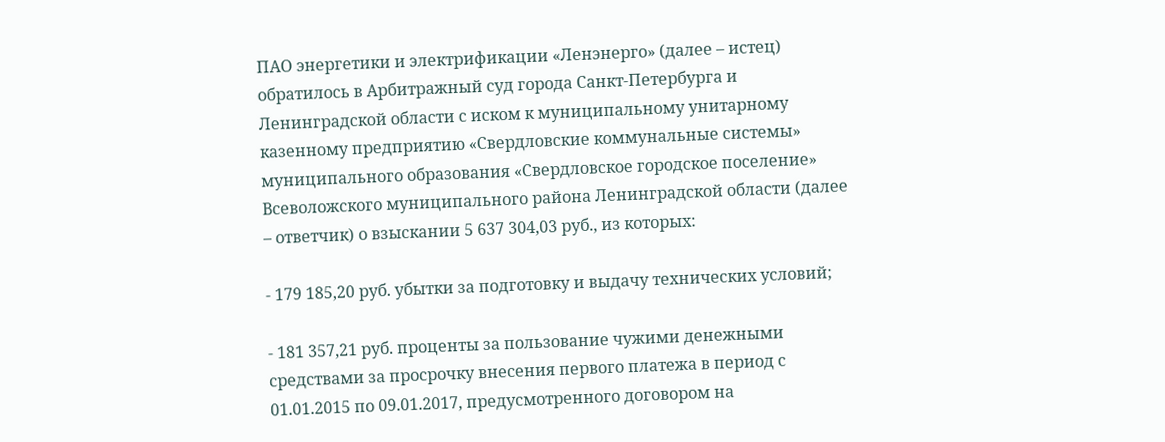ПАО энергетики и электрификации «Ленэнерго» (далее – истец) обратилось в Арбитражный суд города Санкт-Петербурга и Ленинградской области с иском к муниципальному унитарному казенному предприятию «Свердловские коммунальные системы» муниципального образования «Свердловское городское поселение» Всеволожского муниципального района Ленинградской области (далее – ответчик) о взыскании 5 637 304,03 руб., из которых:

- 179 185,20 руб. убытки за подготовку и выдачу технических условий;

- 181 357,21 руб. проценты за пользование чужими денежными средствами за просрочку внесения первого платежа в период с 01.01.2015 по 09.01.2017, предусмотренного договором на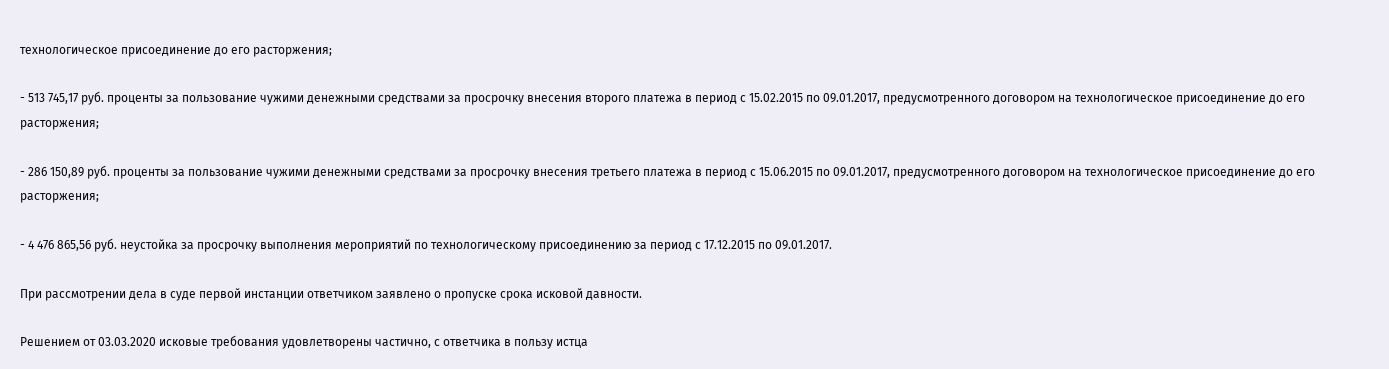технологическое присоединение до его расторжения;

- 513 745,17 руб. проценты за пользование чужими денежными средствами за просрочку внесения второго платежа в период с 15.02.2015 по 09.01.2017, предусмотренного договором на технологическое присоединение до его расторжения;

- 286 150,89 руб. проценты за пользование чужими денежными средствами за просрочку внесения третьего платежа в период с 15.06.2015 по 09.01.2017, предусмотренного договором на технологическое присоединение до его расторжения;

- 4 476 865,56 руб. неустойка за просрочку выполнения мероприятий по технологическому присоединению за период с 17.12.2015 по 09.01.2017.

При рассмотрении дела в суде первой инстанции ответчиком заявлено о пропуске срока исковой давности.

Решением от 03.03.2020 исковые требования удовлетворены частично, с ответчика в пользу истца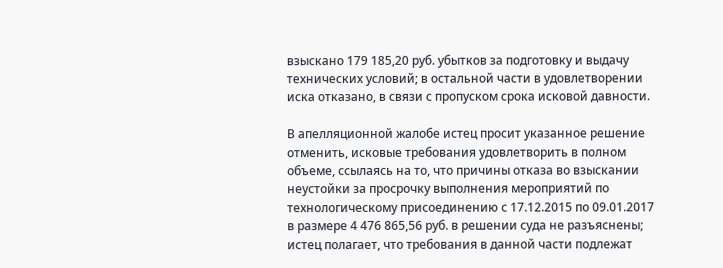взыскано 179 185,20 руб. убытков за подготовку и выдачу технических условий; в остальной части в удовлетворении иска отказано, в связи с пропуском срока исковой давности.

В апелляционной жалобе истец просит указанное решение отменить, исковые требования удовлетворить в полном объеме, ссылаясь на то, что причины отказа во взыскании неустойки за просрочку выполнения мероприятий по технологическому присоединению с 17.12.2015 по 09.01.2017 в размере 4 476 865,56 руб. в решении суда не разъяснены; истец полагает, что требования в данной части подлежат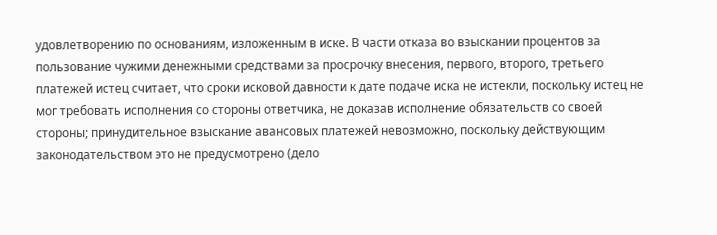удовлетворению по основаниям, изложенным в иске. В части отказа во взыскании процентов за пользование чужими денежными средствами за просрочку внесения, первого, второго, третьего платежей истец считает, что сроки исковой давности к дате подаче иска не истекли, поскольку истец не мог требовать исполнения со стороны ответчика, не доказав исполнение обязательств со своей стороны; принудительное взыскание авансовых платежей невозможно, поскольку действующим законодательством это не предусмотрено (дело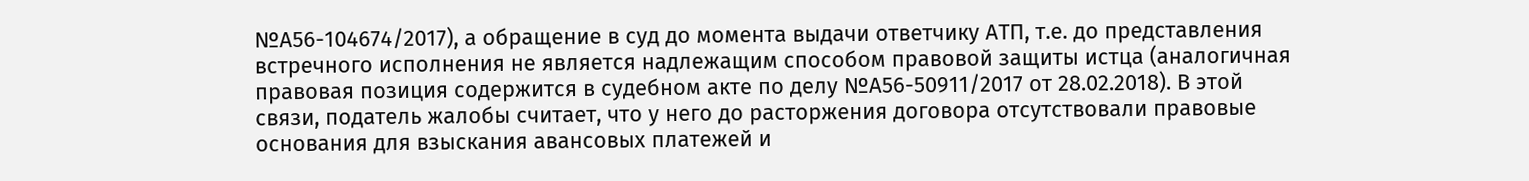№А56-104674/2017), а обращение в суд до момента выдачи ответчику АТП, т.е. до представления встречного исполнения не является надлежащим способом правовой защиты истца (аналогичная правовая позиция содержится в судебном акте по делу №А56-50911/2017 от 28.02.2018). В этой связи, податель жалобы считает, что у него до расторжения договора отсутствовали правовые основания для взыскания авансовых платежей и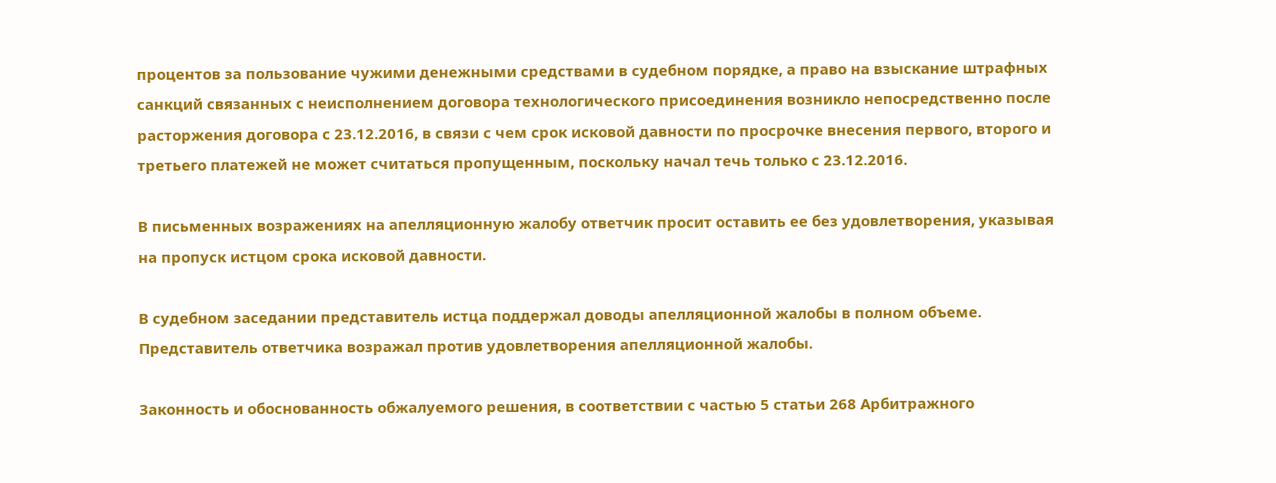процентов за пользование чужими денежными средствами в судебном порядке, а право на взыскание штрафных санкций связанных с неисполнением договора технологического присоединения возникло непосредственно после расторжения договора с 23.12.2016, в связи с чем срок исковой давности по просрочке внесения первого, второго и третьего платежей не может считаться пропущенным, поскольку начал течь только с 23.12.2016.

В письменных возражениях на апелляционную жалобу ответчик просит оставить ее без удовлетворения, указывая на пропуск истцом срока исковой давности.

В судебном заседании представитель истца поддержал доводы апелляционной жалобы в полном объеме. Представитель ответчика возражал против удовлетворения апелляционной жалобы.

Законность и обоснованность обжалуемого решения, в соответствии с частью 5 статьи 268 Арбитражного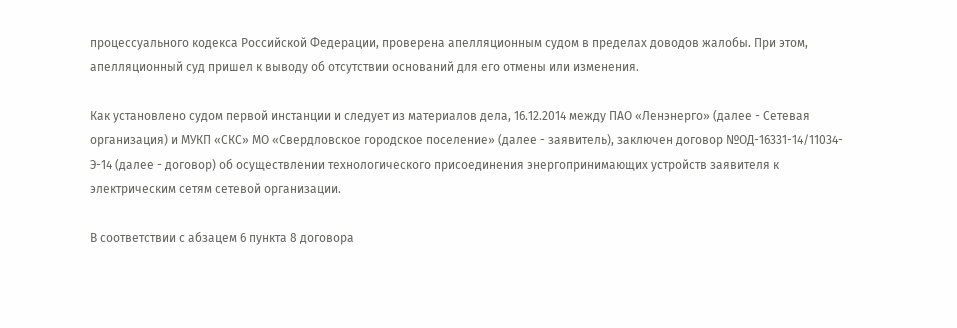процессуального кодекса Российской Федерации, проверена апелляционным судом в пределах доводов жалобы. При этом, апелляционный суд пришел к выводу об отсутствии оснований для его отмены или изменения.

Как установлено судом первой инстанции и следует из материалов дела, 16.12.2014 между ПАО «Ленэнерго» (далее - Сетевая организация) и МУКП «СКС» МО «Свердловское городское поселение» (далее - заявитель), заключен договор №ОД-16331-14/11034-Э-14 (далее - договор) об осуществлении технологического присоединения энергопринимающих устройств заявителя к электрическим сетям сетевой организации.

В соответствии с абзацем 6 пункта 8 договора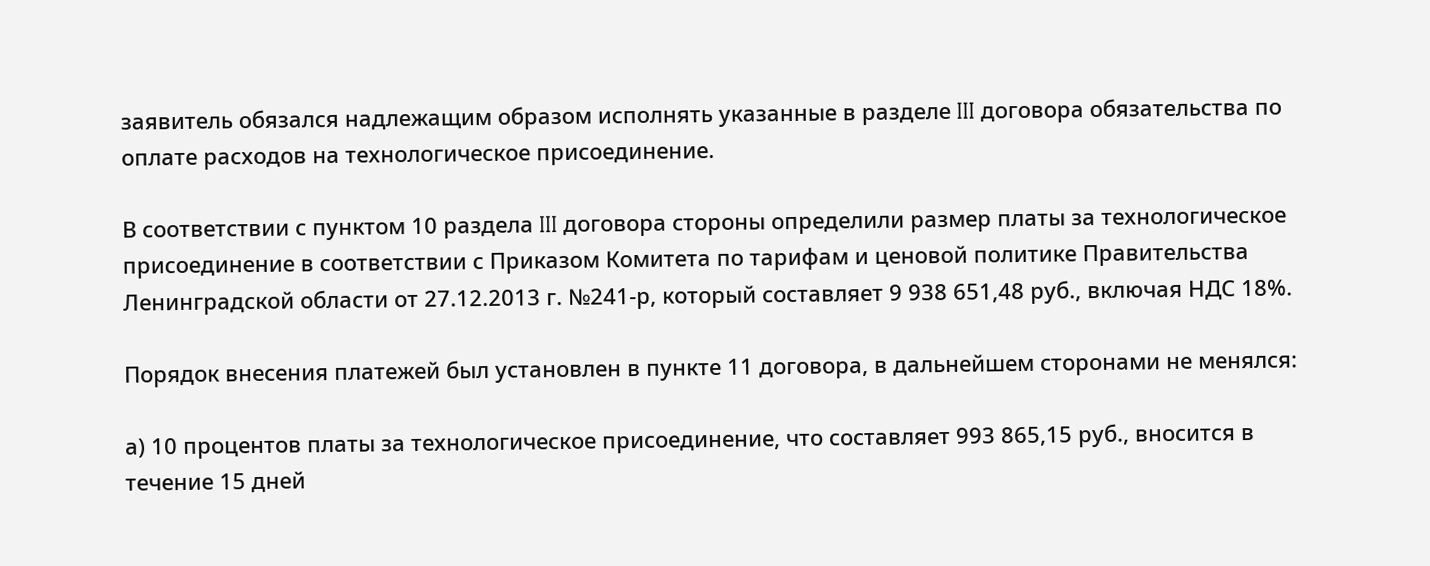заявитель обязался надлежащим образом исполнять указанные в разделе III договора обязательства по оплате расходов на технологическое присоединение.

В соответствии с пунктом 10 раздела III договора стороны определили размер платы за технологическое присоединение в соответствии с Приказом Комитета по тарифам и ценовой политике Правительства Ленинградской области от 27.12.2013 г. №241-р, который составляет 9 938 651,48 руб., включая НДС 18%.

Порядок внесения платежей был установлен в пункте 11 договора, в дальнейшем сторонами не менялся:

а) 10 процентов платы за технологическое присоединение, что составляет 993 865,15 руб., вносится в течение 15 дней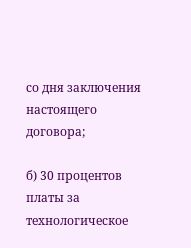со дня заключения настоящего договора;

б) 30 процентов платы за технологическое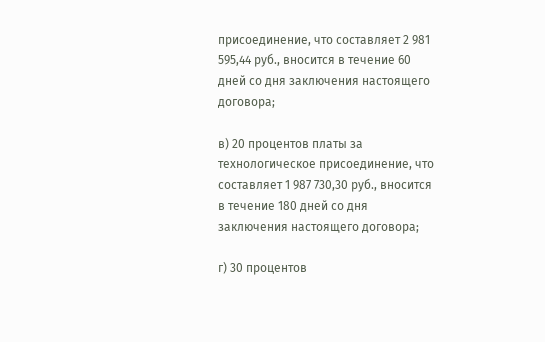присоединение, что составляет 2 981 595,44 руб., вносится в течение 60 дней со дня заключения настоящего договора;

в) 20 процентов платы за технологическое присоединение, что составляет 1 987 730,30 руб., вносится в течение 180 дней со дня заключения настоящего договора;

г) 30 процентов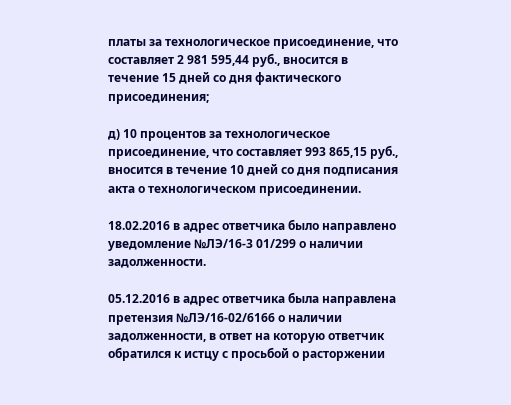платы за технологическое присоединение, что составляет 2 981 595,44 руб., вносится в течение 15 дней со дня фактического присоединения;

д) 10 процентов за технологическое присоединение, что составляет 993 865,15 руб., вносится в течение 10 дней со дня подписания акта о технологическом присоединении.

18.02.2016 в адрес ответчика было направлено уведомление №ЛЭ/16-3 01/299 о наличии задолженности.

05.12.2016 в адрес ответчика была направлена претензия №ЛЭ/16-02/6166 о наличии задолженности, в ответ на которую ответчик обратился к истцу с просьбой о расторжении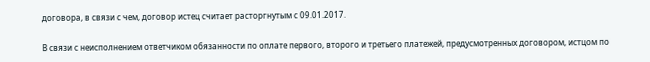договора, в связи с чем, договор истец считает расторгнутым с 09.01.2017.

В связи с неисполнением ответчиком обязанности по оплате первого, второго и третьего платежей, предусмотренных договором, истцом по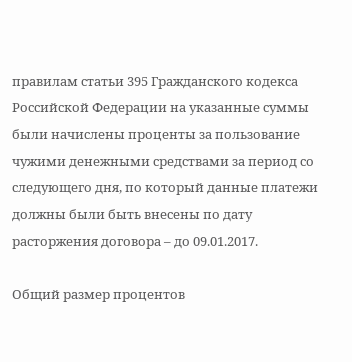правилам статьи 395 Гражданского кодекса Российской Федерации на указанные суммы были начислены проценты за пользование чужими денежными средствами за период со следующего дня, по который данные платежи должны были быть внесены по дату расторжения договора – до 09.01.2017.

Общий размер процентов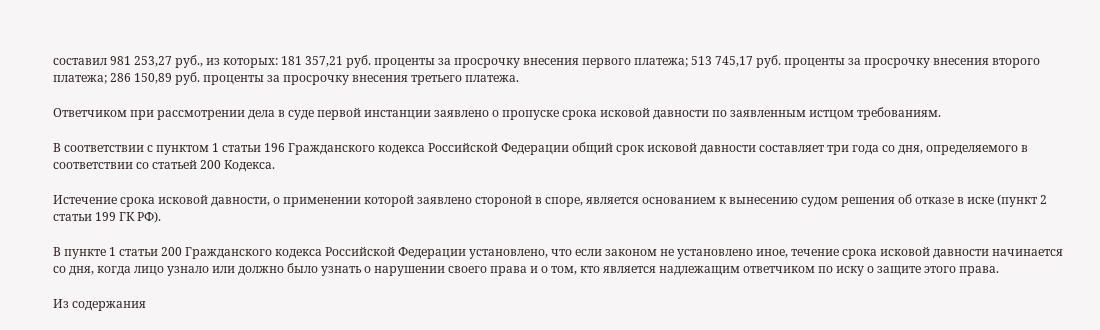составил 981 253,27 руб., из которых: 181 357,21 руб. проценты за просрочку внесения первого платежа; 513 745,17 руб. проценты за просрочку внесения второго платежа; 286 150,89 руб. проценты за просрочку внесения третьего платежа.

Ответчиком при рассмотрении дела в суде первой инстанции заявлено о пропуске срока исковой давности по заявленным истцом требованиям.

В соответствии с пунктом 1 статьи 196 Гражданского кодекса Российской Федерации общий срок исковой давности составляет три года со дня, определяемого в соответствии со статьей 200 Кодекса.

Истечение срока исковой давности, о применении которой заявлено стороной в споре, является основанием к вынесению судом решения об отказе в иске (пункт 2 статьи 199 ГК РФ).

В пункте 1 статьи 200 Гражданского кодекса Российской Федерации установлено, что если законом не установлено иное, течение срока исковой давности начинается со дня, когда лицо узнало или должно было узнать о нарушении своего права и о том, кто является надлежащим ответчиком по иску о защите этого права.

Из содержания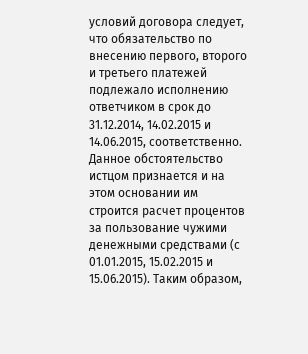условий договора следует, что обязательство по внесению первого, второго и третьего платежей подлежало исполнению ответчиком в срок до 31.12.2014, 14.02.2015 и 14.06.2015, соответственно. Данное обстоятельство истцом признается и на этом основании им строится расчет процентов за пользование чужими денежными средствами (с 01.01.2015, 15.02.2015 и 15.06.2015). Таким образом,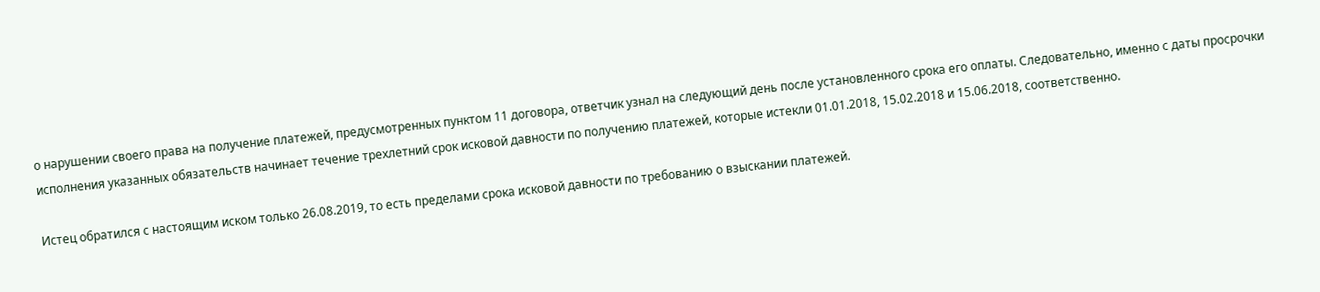о нарушении своего права на получение платежей, предусмотренных пунктом 11 договора, ответчик узнал на следующий день после установленного срока его оплаты. Следовательно, именно с даты просрочки исполнения указанных обязательств начинает течение трехлетний срок исковой давности по получению платежей, которые истекли 01.01.2018, 15.02.2018 и 15.06.2018, соответственно.

Истец обратился с настоящим иском только 26.08.2019, то есть пределами срока исковой давности по требованию о взыскании платежей.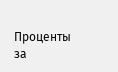Проценты за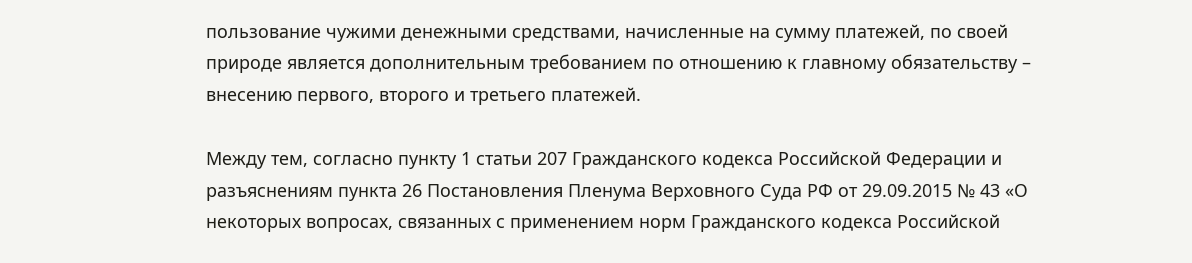пользование чужими денежными средствами, начисленные на сумму платежей, по своей природе является дополнительным требованием по отношению к главному обязательству – внесению первого, второго и третьего платежей.

Между тем, согласно пункту 1 статьи 207 Гражданского кодекса Российской Федерации и разъяснениям пункта 26 Постановления Пленума Верховного Суда РФ от 29.09.2015 № 43 «О некоторых вопросах, связанных с применением норм Гражданского кодекса Российской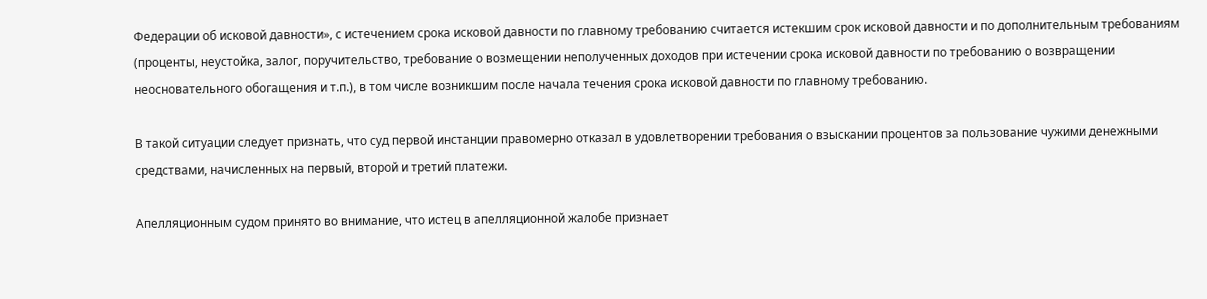Федерации об исковой давности», с истечением срока исковой давности по главному требованию считается истекшим срок исковой давности и по дополнительным требованиям (проценты, неустойка, залог, поручительство, требование о возмещении неполученных доходов при истечении срока исковой давности по требованию о возвращении неосновательного обогащения и т.п.), в том числе возникшим после начала течения срока исковой давности по главному требованию.

В такой ситуации следует признать, что суд первой инстанции правомерно отказал в удовлетворении требования о взыскании процентов за пользование чужими денежными средствами, начисленных на первый, второй и третий платежи.

Апелляционным судом принято во внимание, что истец в апелляционной жалобе признает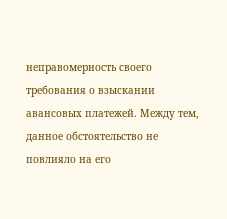неправомерность своего требования о взыскании авансовых платежей. Между тем, данное обстоятельство не повлияло на его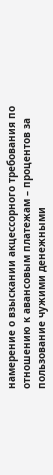намерение о взыскании акцессорного требования по отношению к авансовым платежам – процентов за пользование чужими денежными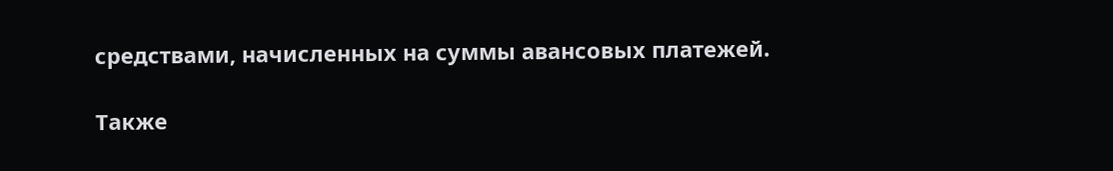средствами, начисленных на суммы авансовых платежей.

Также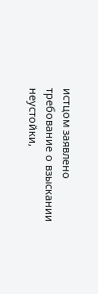истцом заявлено требование о взыскании неустойки,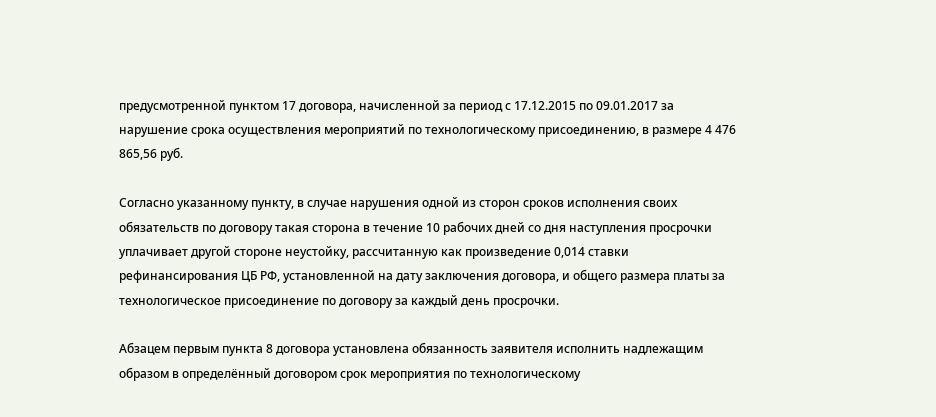предусмотренной пунктом 17 договора, начисленной за период с 17.12.2015 по 09.01.2017 за нарушение срока осуществления мероприятий по технологическому присоединению, в размере 4 476 865,56 руб.

Согласно указанному пункту, в случае нарушения одной из сторон сроков исполнения своих обязательств по договору такая сторона в течение 10 рабочих дней со дня наступления просрочки уплачивает другой стороне неустойку, рассчитанную как произведение 0,014 ставки рефинансирования ЦБ РФ, установленной на дату заключения договора, и общего размера платы за технологическое присоединение по договору за каждый день просрочки.

Абзацем первым пункта 8 договора установлена обязанность заявителя исполнить надлежащим образом в определённый договором срок мероприятия по технологическому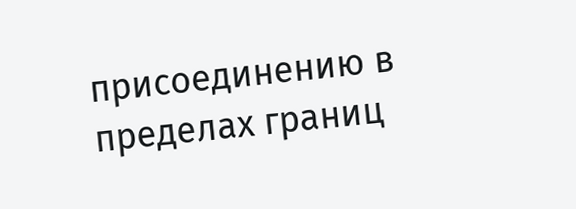присоединению в пределах границ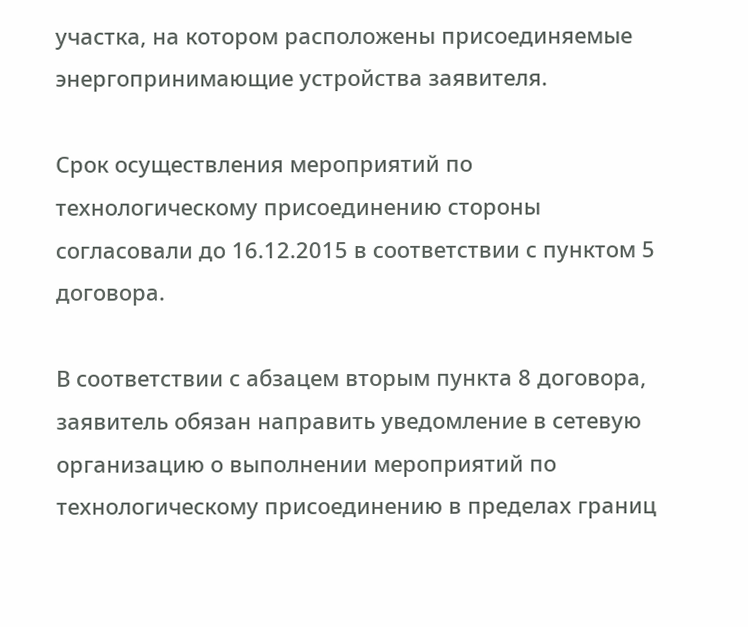участка, на котором расположены присоединяемые энергопринимающие устройства заявителя.

Срок осуществления мероприятий по технологическому присоединению стороны согласовали до 16.12.2015 в соответствии с пунктом 5 договора.

В соответствии с абзацем вторым пункта 8 договора, заявитель обязан направить уведомление в сетевую организацию о выполнении мероприятий по технологическому присоединению в пределах границ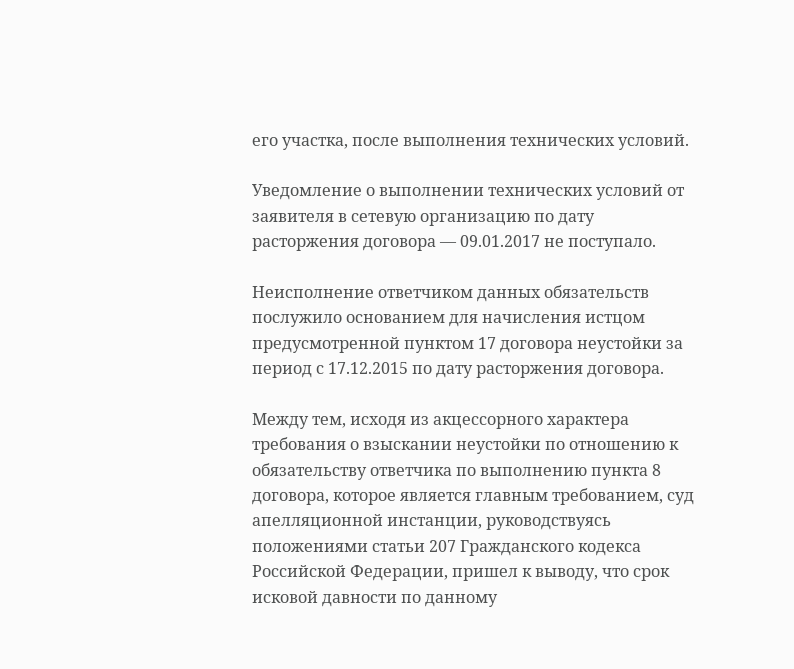его участка, после выполнения технических условий.

Уведомление о выполнении технических условий от заявителя в сетевую организацию по дату расторжения договора — 09.01.2017 не поступало.

Неисполнение ответчиком данных обязательств послужило основанием для начисления истцом предусмотренной пунктом 17 договора неустойки за период с 17.12.2015 по дату расторжения договора.

Между тем, исходя из акцессорного характера требования о взыскании неустойки по отношению к обязательству ответчика по выполнению пункта 8 договора, которое является главным требованием, суд апелляционной инстанции, руководствуясь положениями статьи 207 Гражданского кодекса Российской Федерации, пришел к выводу, что срок исковой давности по данному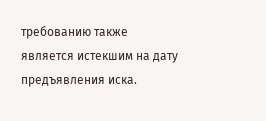требованию также является истекшим на дату предъявления иска.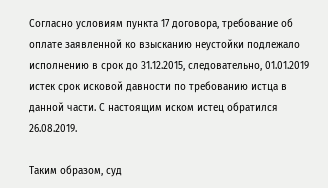Согласно условиям пункта 17 договора, требование об оплате заявленной ко взысканию неустойки подлежало исполнению в срок до 31.12.2015, следовательно, 01.01.2019 истек срок исковой давности по требованию истца в данной части. С настоящим иском истец обратился 26.08.2019.

Таким образом, суд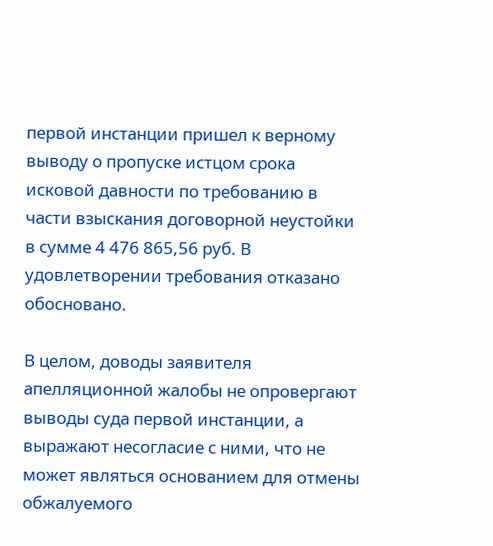первой инстанции пришел к верному выводу о пропуске истцом срока исковой давности по требованию в части взыскания договорной неустойки в сумме 4 476 865,56 руб. В удовлетворении требования отказано обосновано.

В целом, доводы заявителя апелляционной жалобы не опровергают выводы суда первой инстанции, а выражают несогласие с ними, что не может являться основанием для отмены обжалуемого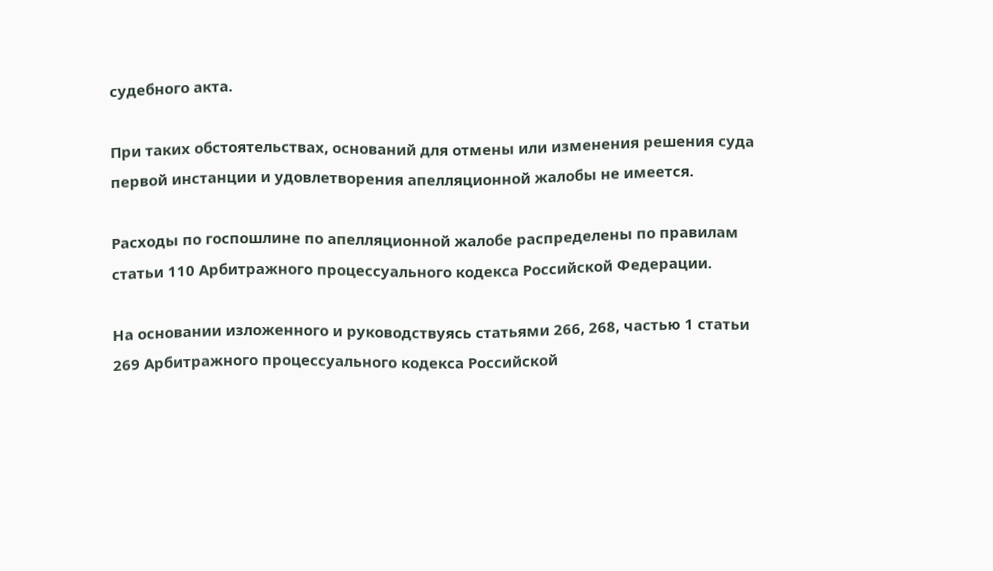судебного акта.

При таких обстоятельствах, оснований для отмены или изменения решения суда первой инстанции и удовлетворения апелляционной жалобы не имеется.

Расходы по госпошлине по апелляционной жалобе распределены по правилам статьи 110 Арбитражного процессуального кодекса Российской Федерации.

На основании изложенного и руководствуясь статьями 266, 268, частью 1 статьи 269 Арбитражного процессуального кодекса Российской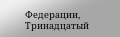Федерации, Тринадцатый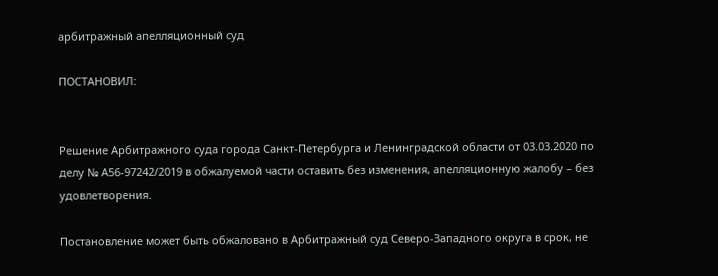арбитражный апелляционный суд

ПОСТАНОВИЛ:


Решение Арбитражного суда города Санкт-Петербурга и Ленинградской области от 03.03.2020 по делу № А56-97242/2019 в обжалуемой части оставить без изменения, апелляционную жалобу – без удовлетворения.

Постановление может быть обжаловано в Арбитражный суд Северо-Западного округа в срок, не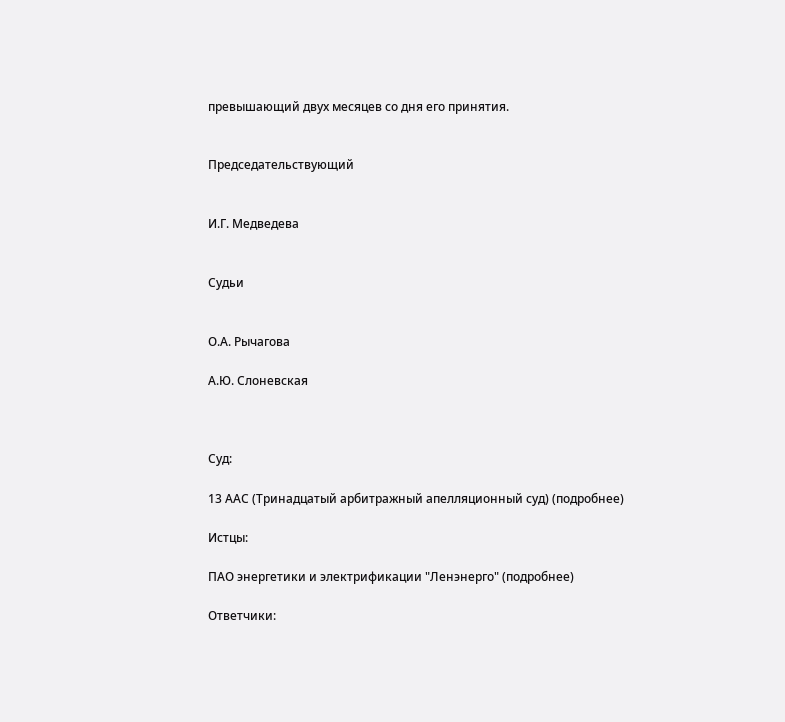превышающий двух месяцев со дня его принятия.


Председательствующий


И.Г. Медведева


Судьи


О.А. Рычагова

А.Ю. Слоневская



Суд:

13 ААС (Тринадцатый арбитражный апелляционный суд) (подробнее)

Истцы:

ПАО энергетики и электрификации "Ленэнерго" (подробнее)

Ответчики: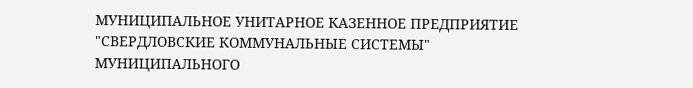МУНИЦИПАЛЬНОЕ УНИТАРНОЕ КАЗЕННОЕ ПРЕДПРИЯТИЕ "СВЕРДЛОВСКИЕ КОММУНАЛЬНЫЕ СИСТЕМЫ" МУНИЦИПАЛЬНОГО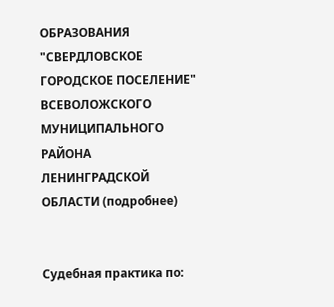ОБРАЗОВАНИЯ "СВЕРДЛОВСКОЕ ГОРОДСКОЕ ПОСЕЛЕНИЕ" ВСЕВОЛОЖСКОГО МУНИЦИПАЛЬНОГО РАЙОНА ЛЕНИНГРАДСКОЙ ОБЛАСТИ (подробнее)


Судебная практика по: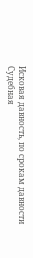Исковая давность, по срокам давности
Судебная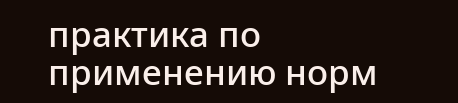практика по применению норм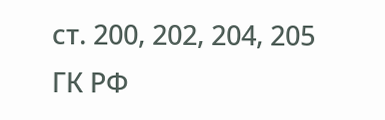ст. 200, 202, 204, 205 ГК РФ